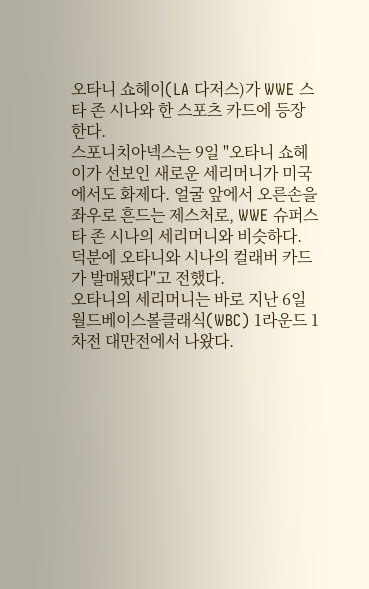오타니 쇼헤이(LA 다저스)가 WWE 스타 존 시나와 한 스포츠 카드에 등장한다.
스포니치아넥스는 9일 "오타니 쇼헤이가 선보인 새로운 세리머니가 미국에서도 화제다. 얼굴 앞에서 오른손을 좌우로 흔드는 제스처로, WWE 슈퍼스타 존 시나의 세리머니와 비슷하다. 덕분에 오타니와 시나의 컬래버 카드가 발매됐다"고 전했다.
오타니의 세리머니는 바로 지난 6일 월드베이스볼클래식(WBC) 1라운드 1차전 대만전에서 나왔다.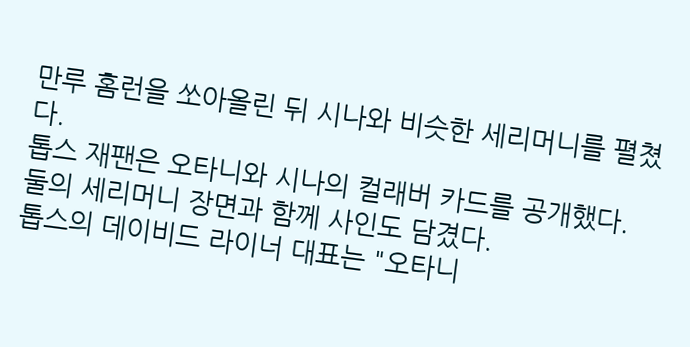만루 홈런을 쏘아올린 뒤 시나와 비슷한 세리머니를 펼쳤다.
톱스 재팬은 오타니와 시나의 컬래버 카드를 공개했다. 둘의 세리머니 장면과 함께 사인도 담겼다.
톱스의 데이비드 라이너 대표는 "오타니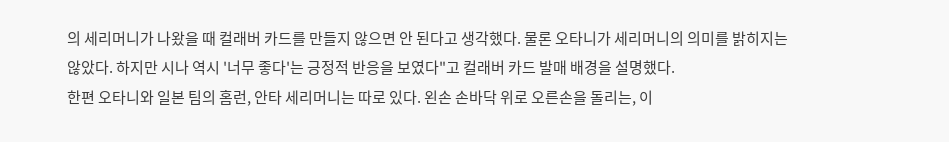의 세리머니가 나왔을 때 컬래버 카드를 만들지 않으면 안 된다고 생각했다. 물론 오타니가 세리머니의 의미를 밝히지는 않았다. 하지만 시나 역시 '너무 좋다'는 긍정적 반응을 보였다"고 컬래버 카드 발매 배경을 설명했다.
한편 오타니와 일본 팀의 홈런, 안타 세리머니는 따로 있다. 왼손 손바닥 위로 오른손을 돌리는, 이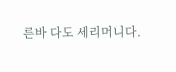른바 다도 세리머니다.